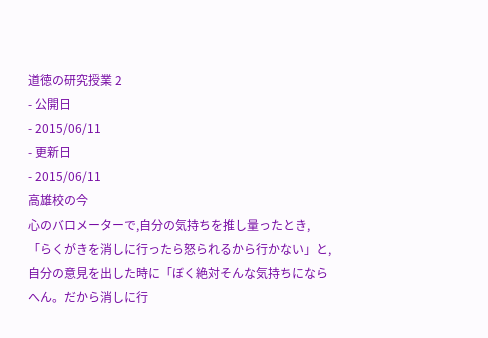道徳の研究授業 2
- 公開日
- 2015/06/11
- 更新日
- 2015/06/11
高雄校の今
心のバロメーターで,自分の気持ちを推し量ったとき,「らくがきを消しに行ったら怒られるから行かない」と,自分の意見を出した時に「ぼく絶対そんな気持ちにならへん。だから消しに行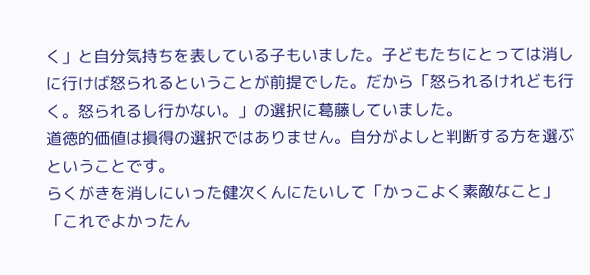く」と自分気持ちを表している子もいました。子どもたちにとっては消しに行けば怒られるということが前提でした。だから「怒られるけれども行く。怒られるし行かない。」の選択に葛藤していました。
道徳的価値は損得の選択ではありません。自分がよしと判断する方を選ぶということです。
らくがきを消しにいった健次くんにたいして「かっこよく素敵なこと」「これでよかったん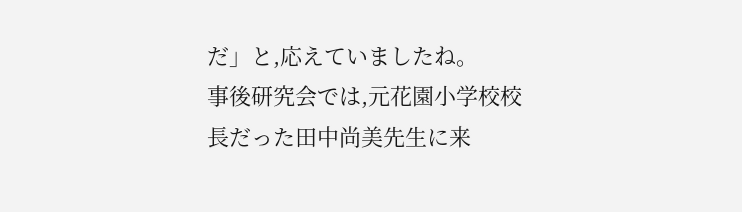だ」と,応えていましたね。
事後研究会では,元花園小学校校長だった田中尚美先生に来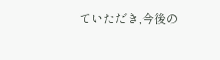ていただき,今後の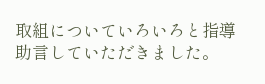取組についていろいろと指導助言していただきました。